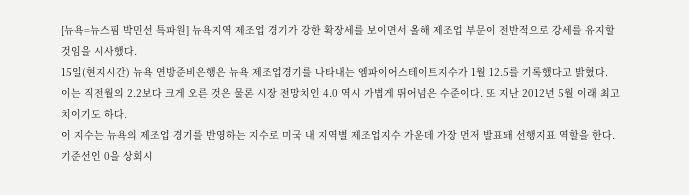[뉴욕=뉴스핌 박민선 특파원] 뉴욕지역 제조업 경기가 강한 확장세를 보이면서 올해 제조업 부문이 전반적으로 강세를 유지할 것임을 시사했다.
15일(현지시간) 뉴욕 연방준비은행은 뉴욕 제조업경기를 나타내는 엠파이어스테이트지수가 1월 12.5를 기록했다고 밝혔다. 이는 직전월의 2.2보다 크게 오른 것은 물론 시장 전망치인 4.0 역시 가볍게 뛰어넘은 수준이다. 또 지난 2012년 5월 이래 최고치이기도 하다.
이 지수는 뉴욕의 제조업 경기를 반영하는 지수로 미국 내 지역별 제조업지수 가운데 가장 먼저 발표돼 선행지표 역할을 한다. 기준선인 0을 상회시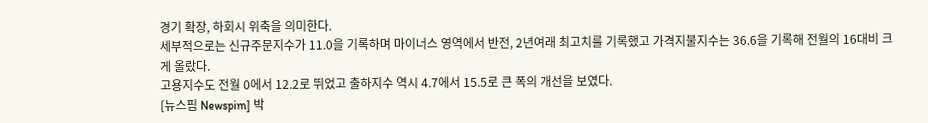경기 확장, 하회시 위축을 의미한다.
세부적으로는 신규주문지수가 11.0을 기록하며 마이너스 영역에서 반전, 2년여래 최고치를 기록했고 가격지불지수는 36.6을 기록해 전월의 16대비 크게 올랐다.
고용지수도 전월 0에서 12.2로 뛰었고 출하지수 역시 4.7에서 15.5로 큰 폭의 개선을 보였다.
[뉴스핌 Newspim] 박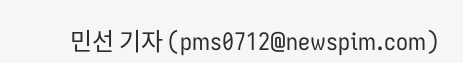민선 기자 (pms0712@newspim.com)